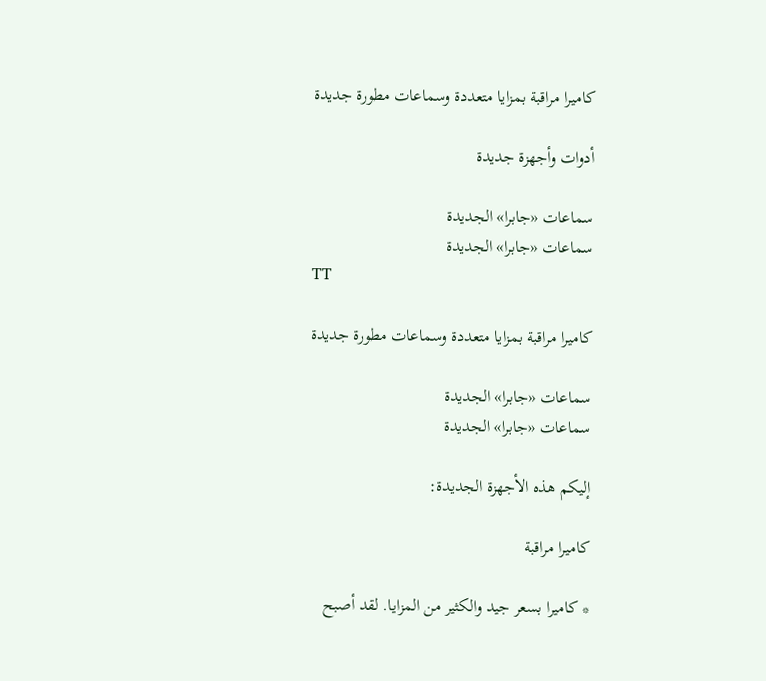كاميرا مراقبة بمزايا متعددة وسماعات مطورة جديدة

أدوات وأجهزة جديدة

سماعات «جابرا» الجديدة
سماعات «جابرا» الجديدة
TT

كاميرا مراقبة بمزايا متعددة وسماعات مطورة جديدة

سماعات «جابرا» الجديدة
سماعات «جابرا» الجديدة

إليكم هذه الأجهزة الجديدة:

كاميرا مراقبة

* كاميرا بسعر جيد والكثير من المزايا. لقد أصبح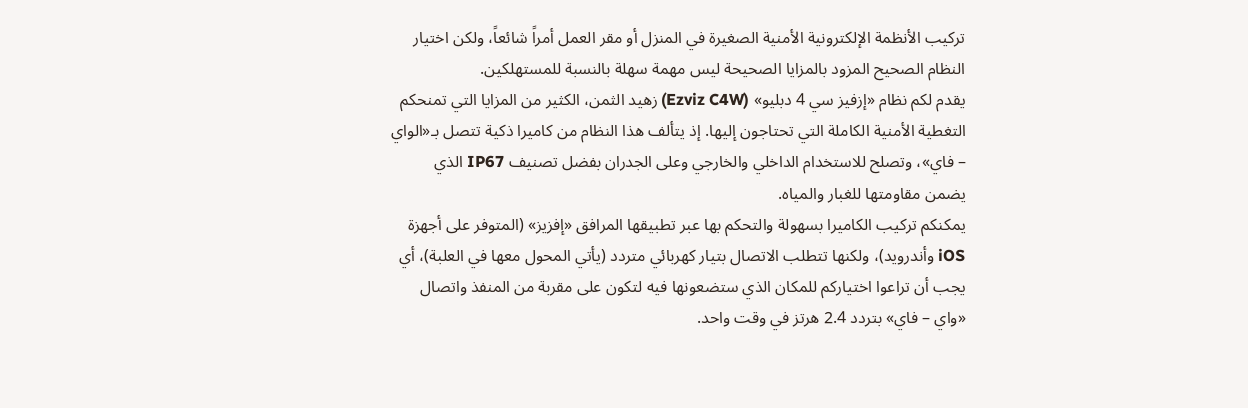تركيب الأنظمة الإلكترونية الأمنية الصغيرة في المنزل أو مقر العمل أمراً شائعاً، ولكن اختيار النظام الصحيح المزود بالمزايا الصحيحة ليس مهمة سهلة بالنسبة للمستهلكين.
يقدم لكم نظام «إزفيز سي 4 دبليو» (Ezviz C4W) زهيد الثمن، الكثير من المزايا التي تمنحكم التغطية الأمنية الكاملة التي تحتاجون إليها. إذ يتألف هذا النظام من كاميرا ذكية تتصل بـ«الواي – فاي»، وتصلح للاستخدام الداخلي والخارجي وعلى الجدران بفضل تصنيف IP67 الذي يضمن مقاومتها للغبار والمياه.
يمكنكم تركيب الكاميرا بسهولة والتحكم بها عبر تطبيقها المرافق «إفزيز» (المتوفر على أجهزة iOS وأندرويد)، ولكنها تتطلب الاتصال بتيار كهربائي متردد (يأتي المحول معها في العلبة)، أي يجب أن تراعوا اختياركم للمكان الذي ستضعونها فيه لتكون على مقربة من المنفذ واتصال «واي – فاي» بتردد 2.4 هرتز في وقت واحد.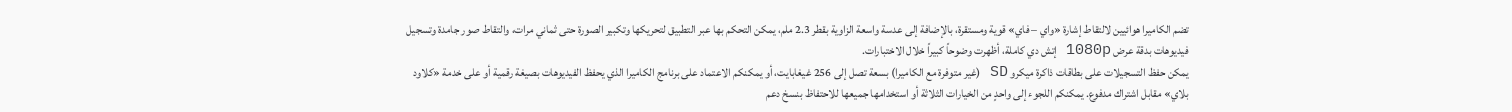تضم الكاميرا هوائيين لالتقاط إشارة «واي – فاي» قوية ومستقرة، بالإضافة إلى عدسة واسعة الزاوية بقطر 2.3 ملم، يمكن التحكم بها عبر التطبيق لتحريكها وتكبير الصورة حتى ثماني مرات، والتقاط صور جامدة وتسجيل فيديوهات بدقة عرض 1080p إتش دي كاملة، أظهرت وضوحاً كبيراً خلال الاختبارات.
يمكن حفظ التسجيلات على بطاقات ذاكرة ميكرو SD (غير متوفرة مع الكاميرا) بسعة تصل إلى 256 غيغابايت، أو يمكنكم الاعتماد على برنامج الكاميرا الذي يحفظ الفيديوهات بصيغة رقمية أو على خدمة «كلاود بلاي» مقابل اشتراك مدفوع. يمكنكم اللجوء إلى واحدٍ من الخيارات الثلاثة أو استخدامها جميعها للاحتفاظ بنسخ دعم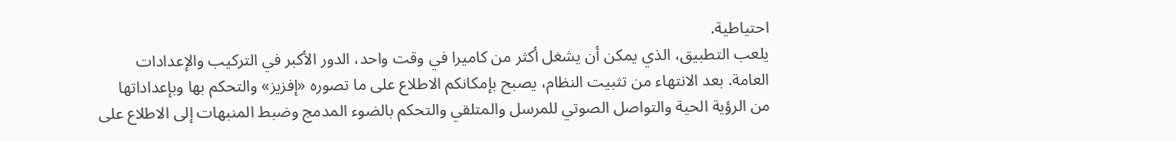احتياطية.
يلعب التطبيق، الذي يمكن أن يشغل أكثر من كاميرا في وقت واحد، الدور الأكبر في التركيب والإعدادات العامة. بعد الانتهاء من تثبيت النظام، يصبح بإمكانكم الاطلاع على ما تصوره «إفزيز» والتحكم بها وبإعداداتها من الرؤية الحية والتواصل الصوتي للمرسل والمتلقي والتحكم بالضوء المدمج وضبط المنبهات إلى الاطلاع على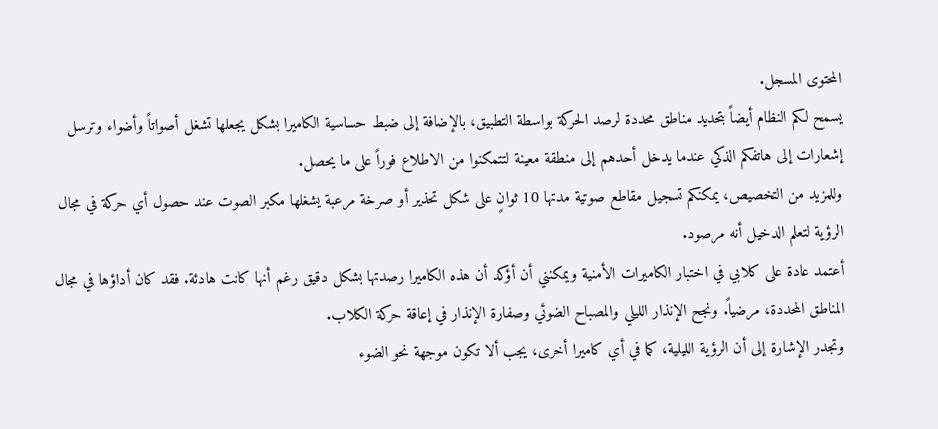المحتوى المسجل.
يسمح لكم النظام أيضاً بتحديد مناطق محددة لرصد الحركة بواسطة التطبيق، بالإضافة إلى ضبط حساسية الكاميرا بشكل يجعلها تشغل أصواتاً وأضواء وترسل إشعارات إلى هاتفكم الذكي عندما يدخل أحدهم إلى منطقة معينة لتتمكنوا من الاطلاع فوراً على ما يحصل.
وللمزيد من التخصيص، يمكنكم تسجيل مقاطع صوتية مدتها 10 ثوانٍ على شكل تحذير أو صرخة مرعبة يشغلها مكبر الصوت عند حصول أي حركة في مجال الرؤية لتعلم الدخيل أنه مرصود.
أعتمد عادة على كلابي في اختبار الكاميرات الأمنية ويمكنني أن أؤكد أن هذه الكاميرا رصدتها بشكل دقيق رغم أنها كانت هادئة. فقد كان أداؤها في مجال المناطق المحددة، مرضياً. ونجح الإنذار الليلي والمصباح الضوئي وصفارة الإنذار في إعاقة حركة الكلاب.
وتجدر الإشارة إلى أن الرؤية الليلية، كما في أي كاميرا أخرى، يجب ألا تكون موجهة نحو الضوء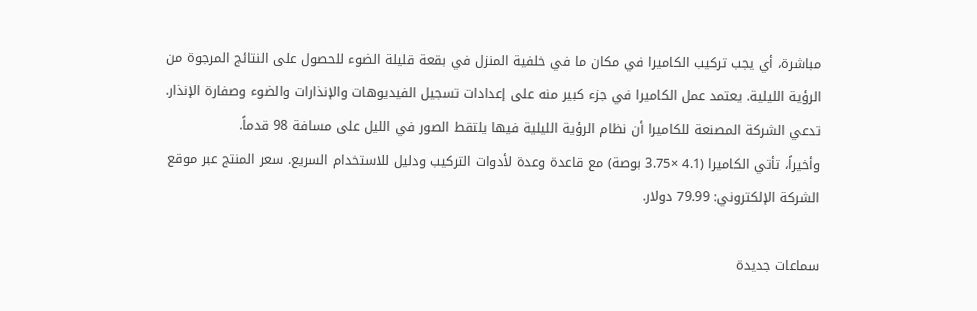مباشرة، أي يجب تركيب الكاميرا في مكان ما في خلفية المنزل في بقعة قليلة الضوء للحصول على النتائج المرجوة من الرؤية الليلية. يعتمد عمل الكاميرا في جزء كبير منه على إعدادات تسجيل الفيديوهات والإنذارات والضوء وصفارة الإنذار. تدعي الشركة المصنعة للكاميرا أن نظام الرؤية الليلية فيها يلتقط الصور في الليل على مسافة 98 قدماً.
وأخيراً، تأتي الكاميرا (4.1 ×3.75 بوصة) مع قاعدة وعدة لأدوات التركيب ودليل للاستخدام السريع. سعر المنتج عبر موقع الشركة الإلكتروني: 79.99 دولار.

سماعات جديدة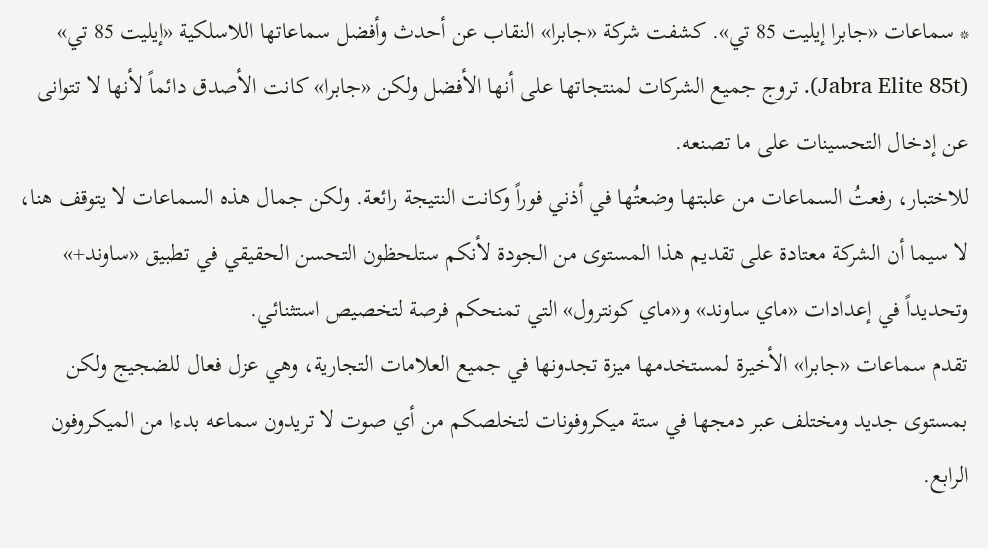* سماعات «جابرا إيليت 85 تي». كشفت شركة «جابرا» النقاب عن أحدث وأفضل سماعاتها اللاسلكية «إيليت 85 تي» (Jabra Elite 85t). تروج جميع الشركات لمنتجاتها على أنها الأفضل ولكن «جابرا» كانت الأصدق دائماً لأنها لا تتوانى عن إدخال التحسينات على ما تصنعه.
للاختبار، رفعتُ السماعات من علبتها وضعتُها في أذني فوراً وكانت النتيجة رائعة. ولكن جمال هذه السماعات لا يتوقف هنا، لا سيما أن الشركة معتادة على تقديم هذا المستوى من الجودة لأنكم ستلحظون التحسن الحقيقي في تطبيق «ساوند+» وتحديداً في إعدادات «ماي ساوند» و«ماي كونترول» التي تمنحكم فرصة لتخصيص استثنائي.
تقدم سماعات «جابرا» الأخيرة لمستخدمها ميزة تجدونها في جميع العلامات التجارية، وهي عزل فعال للضجيج ولكن بمستوى جديد ومختلف عبر دمجها في ستة ميكروفونات لتخلصكم من أي صوت لا تريدون سماعه بدءا من الميكروفون الرابع.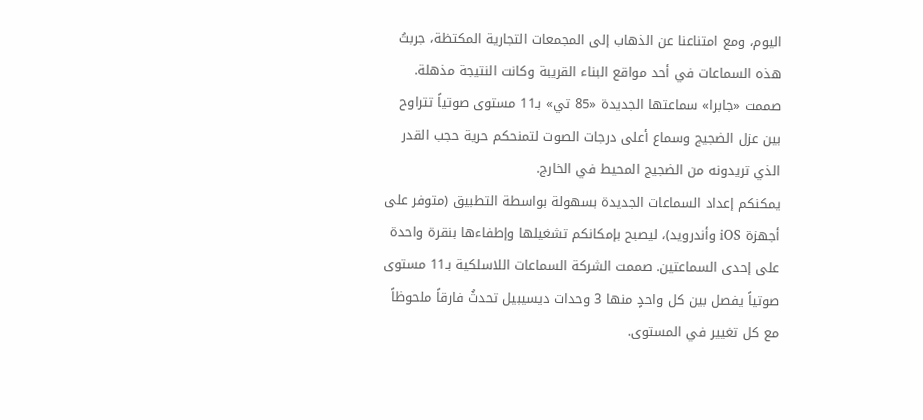اليوم، ومع امتناعنا عن الذهاب إلى المجمعات التجارية المكتظة، جربتُ هذه السماعات في أحد مواقع البناء القريبة وكانت النتيجة مذهلة. صممت «جابرا» سماعتها الجديدة «85 تي» بـ11 مستوى صوتياً تتراوح بين عزل الضجيج وسماع أعلى درجات الصوت لتمنحكم حرية حجب القدر الذي تريدونه من الضجيج المحيط في الخارج.
يمكنكم إعداد السماعات الجديدة بسهولة بواسطة التطبيق (متوفر على أجهزة iOS وأندرويد)، ليصبح بإمكانكم تشغيلها وإطفاءها بنقرة واحدة على إحدى السماعتين. صممت الشركة السماعات اللاسلكية بـ11 مستوى صوتياً يفصل بين كل واحدٍ منها 3 وحدات ديسيبيل تحدثُ فارقاً ملحوظاً مع كل تغيير في المستوى.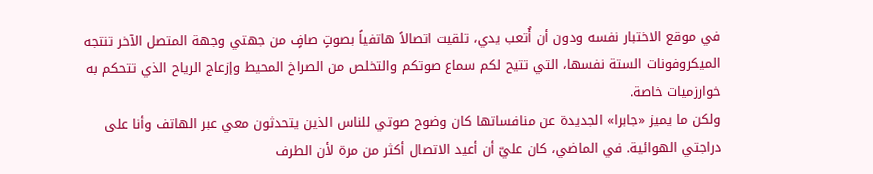في موقع الاختبار نفسه ودون أن أُتعب يدي، تلقيت اتصالاً هاتفياً بصوتٍ صافٍ من جهتي وجهة المتصل الآخر تنتجه الميكروفونات الستة نفسها، التي تتيح لكم سماع صوتكم والتخلص من الصراخ المحيط وإزعاج الرياح الذي تتحكم به خوارزميات خاصة.
ولكن ما يميز «جابرا» الجديدة عن منافساتها كان وضوح صوتي للناس الذين يتحدثون معي عبر الهاتف وأنا على دراجتي الهوائية. في الماضي، كان عليّ أن أعيد الاتصال أكثر من مرة لأن الطرف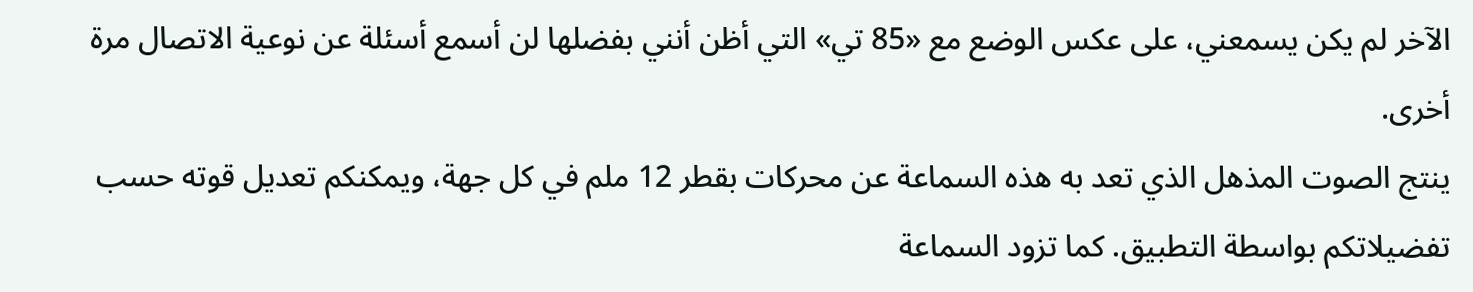الآخر لم يكن يسمعني، على عكس الوضع مع «85 تي» التي أظن أنني بفضلها لن أسمع أسئلة عن نوعية الاتصال مرة أخرى.
ينتج الصوت المذهل الذي تعد به هذه السماعة عن محركات بقطر 12 ملم في كل جهة، ويمكنكم تعديل قوته حسب تفضيلاتكم بواسطة التطبيق. كما تزود السماعة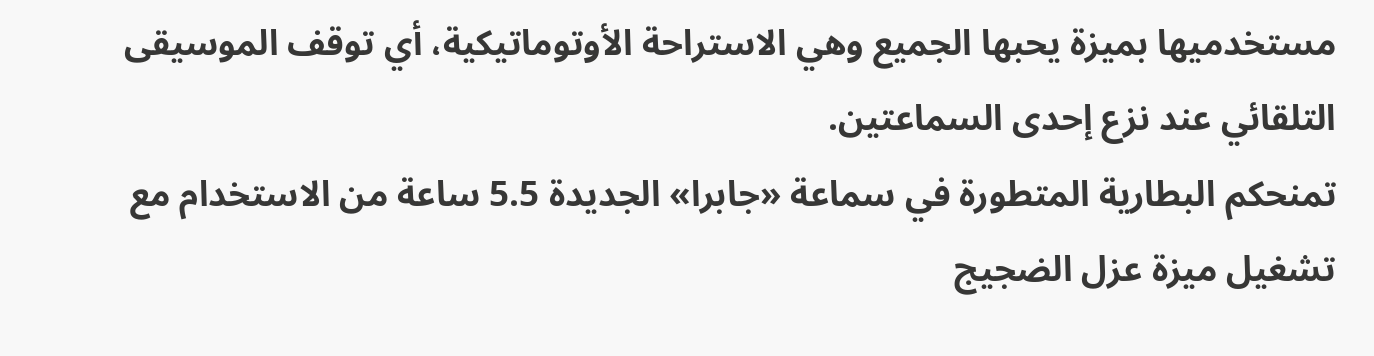مستخدميها بميزة يحبها الجميع وهي الاستراحة الأوتوماتيكية، أي توقف الموسيقى التلقائي عند نزع إحدى السماعتين.
تمنحكم البطارية المتطورة في سماعة «جابرا» الجديدة 5.5 ساعة من الاستخدام مع تشغيل ميزة عزل الضجيج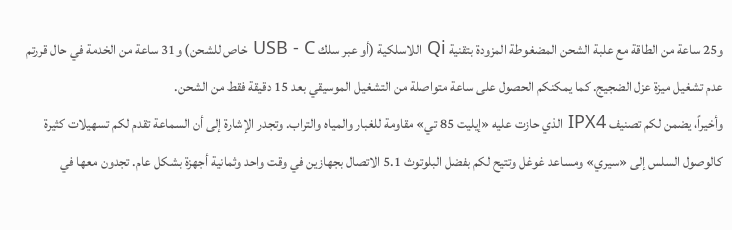و25 ساعة من الطاقة مع علبة الشحن المضغوطة المزودة بتقنية Qi اللاسلكية (أو عبر سلك USB - C خاص للشحن) و31 ساعة من الخدمة في حال قررتم عدم تشغيل ميزة عزل الضجيج. كما يمكنكم الحصول على ساعة متواصلة من التشغيل الموسيقي بعد 15 دقيقة فقط من الشحن.
وأخيراً، يضمن لكم تصنيف IPX4 الذي حازت عليه «إيليت 85 تي» مقاومة للغبار والمياه والتراب. وتجدر الإشارة إلى أن السماعة تقدم لكم تسهيلات كثيرة كالوصول السلس إلى «سيري» ومساعد غوغل وتتيح لكم بفضل البلوتوث 5.1 الاتصال بجهازين في وقت واحد وثمانية أجهزة بشكل عام. تجدون معها في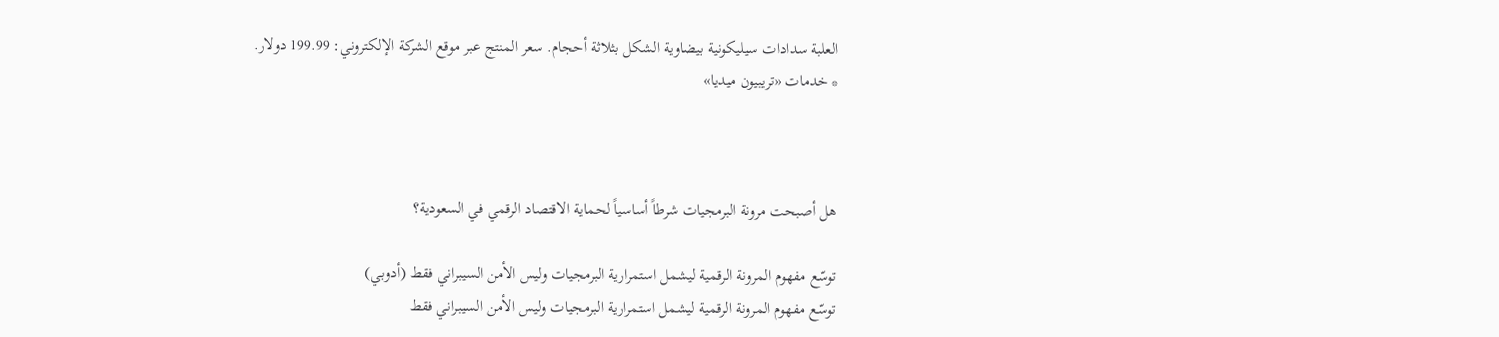العلبة سدادات سيليكونية بيضاوية الشكل بثلاثة أحجام. سعر المنتج عبر موقع الشركة الإلكتروني: 199.99 دولار.
* خدمات «تريبيون ميديا»



هل أصبحت مرونة البرمجيات شرطاً أساسياً لحماية الاقتصاد الرقمي في السعودية؟

توسّع مفهوم المرونة الرقمية ليشمل استمرارية البرمجيات وليس الأمن السيبراني فقط (أدوبي)
توسّع مفهوم المرونة الرقمية ليشمل استمرارية البرمجيات وليس الأمن السيبراني فقط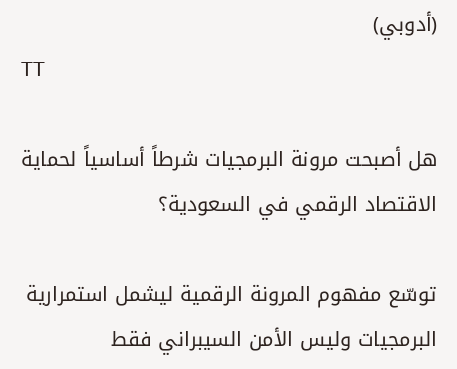(أدوبي)
TT

هل أصبحت مرونة البرمجيات شرطاً أساسياً لحماية الاقتصاد الرقمي في السعودية؟

توسّع مفهوم المرونة الرقمية ليشمل استمرارية البرمجيات وليس الأمن السيبراني فقط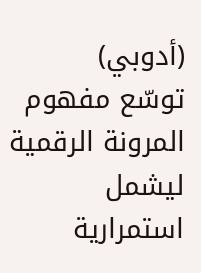(أدوبي)
توسّع مفهوم المرونة الرقمية ليشمل استمرارية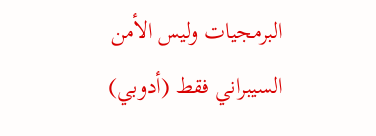البرمجيات وليس الأمن السيبراني فقط (أدوبي)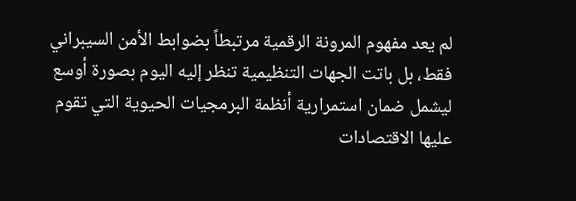لم يعد مفهوم المرونة الرقمية مرتبطاً بضوابط الأمن السيبراني فقط، بل باتت الجهات التنظيمية تنظر إليه اليوم بصورة أوسع ليشمل ضمان استمرارية أنظمة البرمجيات الحيوية التي تقوم عليها الاقتصادات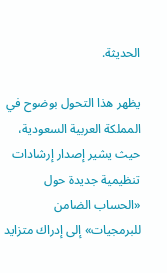الحديثة.

يظهر هذا التحول بوضوح في المملكة العربية السعودية، حيث يشير إصدار إرشادات تنظيمية جديدة حول «الحساب الضامن للبرمجيات» إلى إدراك متزايد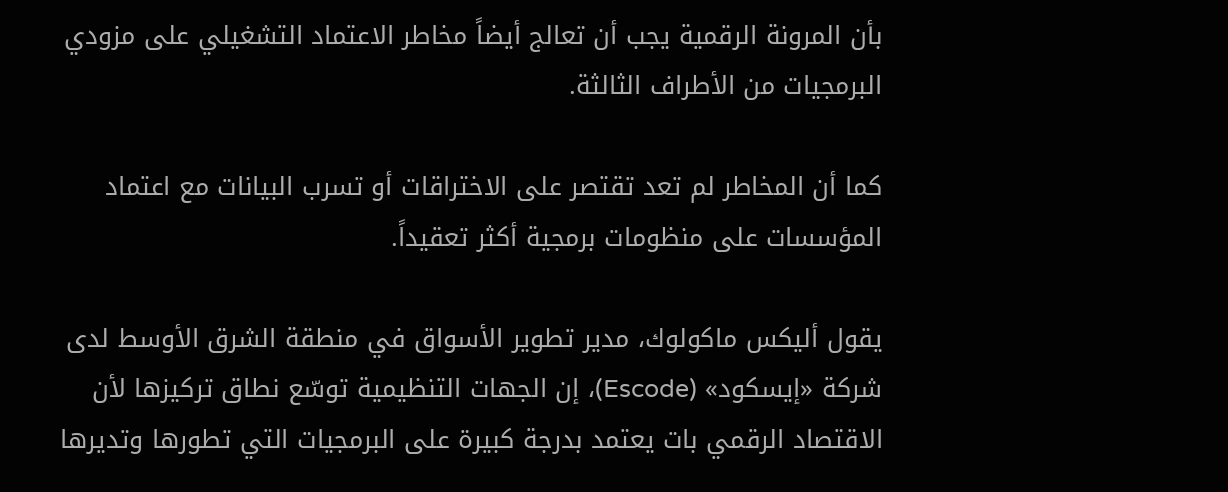بأن المرونة الرقمية يجب أن تعالج أيضاً مخاطر الاعتماد التشغيلي على مزودي البرمجيات من الأطراف الثالثة.

كما أن المخاطر لم تعد تقتصر على الاختراقات أو تسرب البيانات مع اعتماد المؤسسات على منظومات برمجية أكثر تعقيداً.

يقول أليكس ماكولوك، مدير تطوير الأسواق في منطقة الشرق الأوسط لدى شركة «إيسكود» (Escode)، إن الجهات التنظيمية توسّع نطاق تركيزها لأن الاقتصاد الرقمي بات يعتمد بدرجة كبيرة على البرمجيات التي تطورها وتديرها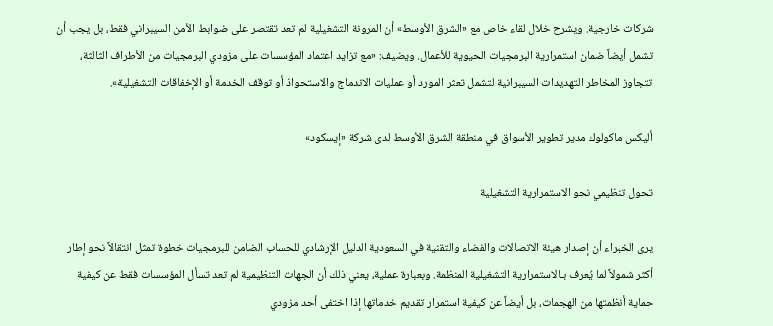شركات خارجية. ويشرح خلال لقاء خاص مع «الشرق الأوسط» أن المرونة التشغيلية لم تعد تقتصر على ضوابط الأمن السيبراني فقط، بل يجب أن تشمل أيضاً ضمان استمرارية البرمجيات الحيوية للأعمال. ويضيف: «مع تزايد اعتماد المؤسسات على مزودي البرمجيات من الأطراف الثالثة، تتجاوز المخاطر التهديدات السيبرانية لتشمل تعثر المورد أو عمليات الاندماج والاستحواذ أو توقف الخدمة أو الإخفاقات التشغيلية».

أليكس ماكولوك مدير تطوير الأسواق في منطقة الشرق الأوسط لدى شركة «إيسكود»

تحول تنظيمي نحو الاستمرارية التشغيلية

يرى الخبراء أن إصدار هيئة الاتصالات والفضاء والتقنية في السعودية الدليل الإرشادي للحساب الضامن للبرمجيات خطوة تمثل انتقالاً نحو إطار أكثر شمولاً لما يُعرف بـالاستمرارية التشغيلية المنظمة. وبعبارة عملية، يعني ذلك أن الجهات التنظيمية لم تعد تسأل المؤسسات فقط عن كيفية حماية أنظمتها من الهجمات، بل أيضاً عن كيفية استمرار تقديم خدماتها إذا اختفى أحد مزودي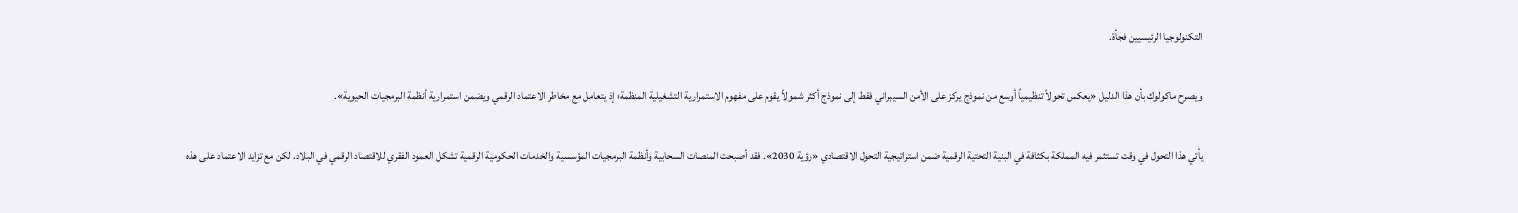التكنولوجيا الرئيسيين فجأة.

ويصرح ماكولوك بأن هذا الدليل «يعكس تحولاً تنظيمياً أوسع من نموذج يركز على الأمن السيبراني فقط إلى نموذج أكثر شمولاً يقوم على مفهوم الاستمرارية التشغيلية المنظمة؛ إذ يتعامل مع مخاطر الاعتماد الرقمي ويضمن استمرارية أنظمة البرمجيات الحيوية».

يأتي هذا التحول في وقت تستثمر فيه المملكة بكثافة في البنية التحتية الرقمية ضمن استراتيجية التحول الاقتصادي «رؤية 2030». فقد أصبحت المنصات السحابية وأنظمة البرمجيات المؤسسية والخدمات الحكومية الرقمية تشكل العمود الفقري للاقتصاد الرقمي في البلاد. لكن مع تزايد الاعتماد على هذه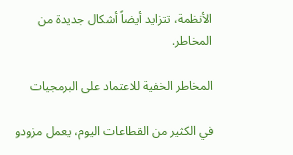الأنظمة، تتزايد أيضاً أشكال جديدة من المخاطر.

المخاطر الخفية للاعتماد على البرمجيات

في الكثير من القطاعات اليوم، يعمل مزودو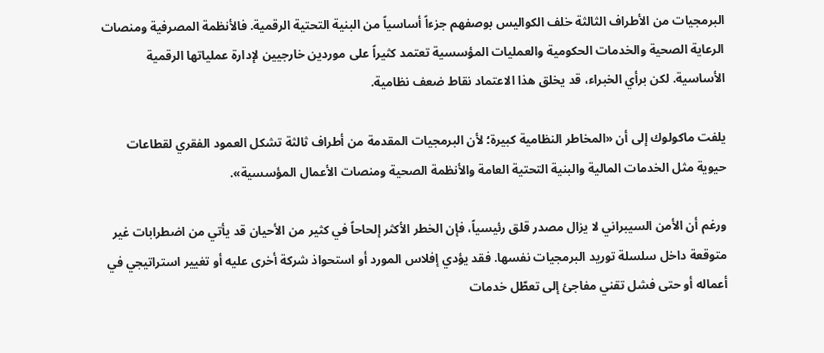البرمجيات من الأطراف الثالثة خلف الكواليس بوصفهم جزءاً أساسياً من البنية التحتية الرقمية. فالأنظمة المصرفية ومنصات الرعاية الصحية والخدمات الحكومية والعمليات المؤسسية تعتمد كثيراً على موردين خارجيين لإدارة عملياتها الرقمية الأساسية. لكن برأي الخبراء، قد يخلق هذا الاعتماد نقاط ضعف نظامية.

يلفت ماكولوك إلى أن «المخاطر النظامية كبيرة؛ لأن البرمجيات المقدمة من أطراف ثالثة تشكل العمود الفقري لقطاعات حيوية مثل الخدمات المالية والبنية التحتية العامة والأنظمة الصحية ومنصات الأعمال المؤسسية».

ورغم أن الأمن السيبراني لا يزال مصدر قلق رئيسياً، فإن الخطر الأكثر إلحاحاً في كثير من الأحيان قد يأتي من اضطرابات غير متوقعة داخل سلسلة توريد البرمجيات نفسها. فقد يؤدي إفلاس المورد أو استحواذ شركة أخرى عليه أو تغيير استراتيجي في أعماله أو حتى فشل تقني مفاجئ إلى تعطّل خدمات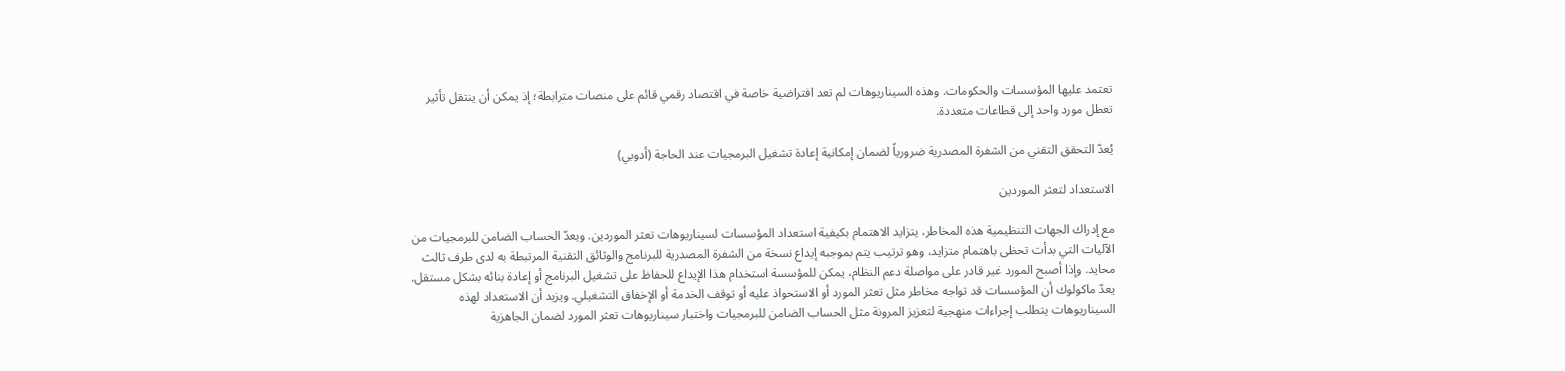تعتمد عليها المؤسسات والحكومات. وهذه السيناريوهات لم تعد افتراضية خاصة في اقتصاد رقمي قائم على منصات مترابطة؛ إذ يمكن أن ينتقل تأثير تعطل مورد واحد إلى قطاعات متعددة.

يُعدّ التحقق التقني من الشفرة المصدرية ضرورياً لضمان إمكانية إعادة تشغيل البرمجيات عند الحاجة (أدوبي)

الاستعداد لتعثر الموردين

مع إدراك الجهات التنظيمية هذه المخاطر، يتزايد الاهتمام بكيفية استعداد المؤسسات لسيناريوهات تعثر الموردين. ويعدّ الحساب الضامن للبرمجيات من الآليات التي بدأت تحظى باهتمام متزايد، وهو ترتيب يتم بموجبه إيداع نسخة من الشفرة المصدرية للبرنامج والوثائق التقنية المرتبطة به لدى طرف ثالث محايد. وإذا أصبح المورد غير قادر على مواصلة دعم النظام، يمكن للمؤسسة استخدام هذا الإيداع للحفاظ على تشغيل البرنامج أو إعادة بنائه بشكل مستقل. يعدّ ماكولوك أن المؤسسات قد تواجه مخاطر مثل تعثر المورد أو الاستحواذ عليه أو توقف الخدمة أو الإخفاق التشغيلي. ويزيد أن الاستعداد لهذه السيناريوهات يتطلب إجراءات منهجية لتعزيز المرونة مثل الحساب الضامن للبرمجيات واختبار سيناريوهات تعثر المورد لضمان الجاهزية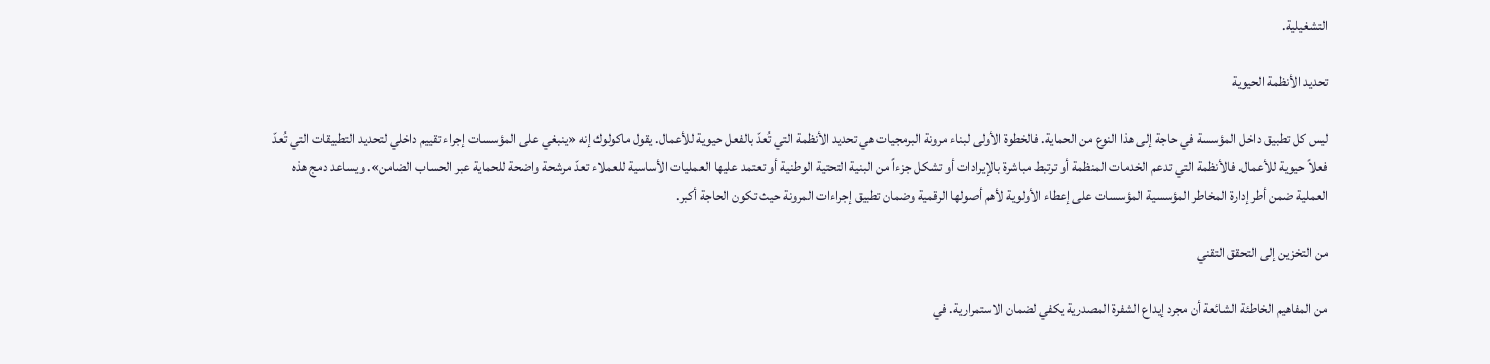التشغيلية.

تحديد الأنظمة الحيوية

ليس كل تطبيق داخل المؤسسة في حاجة إلى هذا النوع من الحماية. فالخطوة الأولى لبناء مرونة البرمجيات هي تحديد الأنظمة التي تُعدّ بالفعل حيوية للأعمال. يقول ماكولوك إنه «ينبغي على المؤسسات إجراء تقييم داخلي لتحديد التطبيقات التي تُعدّ فعلاً حيوية للأعمال. فالأنظمة التي تدعم الخدمات المنظمة أو ترتبط مباشرة بالإيرادات أو تشكل جزءاً من البنية التحتية الوطنية أو تعتمد عليها العمليات الأساسية للعملاء تعدّ مرشحة واضحة للحماية عبر الحساب الضامن». ويساعد دمج هذه العملية ضمن أطر إدارة المخاطر المؤسسية المؤسسات على إعطاء الأولوية لأهم أصولها الرقمية وضمان تطبيق إجراءات المرونة حيث تكون الحاجة أكبر.

من التخزين إلى التحقق التقني

من المفاهيم الخاطئة الشائعة أن مجرد إيداع الشفرة المصدرية يكفي لضمان الاستمرارية. في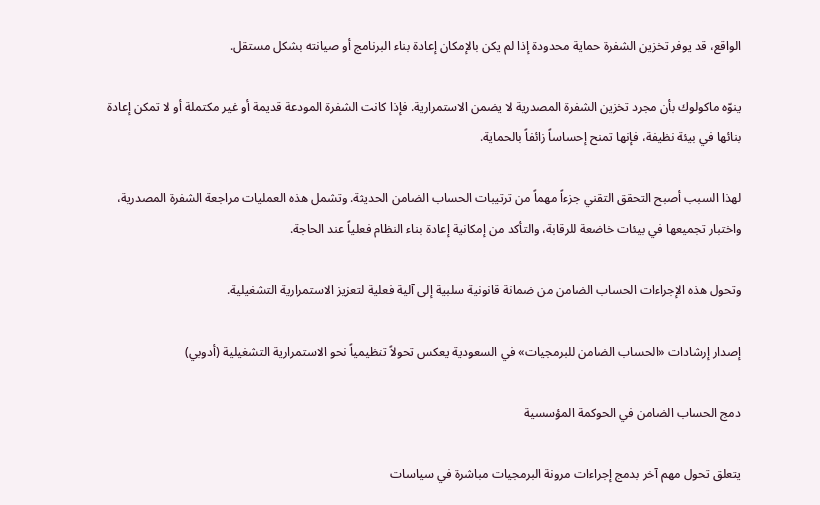الواقع، قد يوفر تخزين الشفرة حماية محدودة إذا لم يكن بالإمكان إعادة بناء البرنامج أو صيانته بشكل مستقل.

ينوّه ماكولوك بأن مجرد تخزين الشفرة المصدرية لا يضمن الاستمرارية. فإذا كانت الشفرة المودعة قديمة أو غير مكتملة أو لا تمكن إعادة بنائها في بيئة نظيفة، فإنها تمنح إحساساً زائفاً بالحماية.

لهذا السبب أصبح التحقق التقني جزءاً مهماً من ترتيبات الحساب الضامن الحديثة. وتشمل هذه العمليات مراجعة الشفرة المصدرية، واختبار تجميعها في بيئات خاضعة للرقابة، والتأكد من إمكانية إعادة بناء النظام فعلياً عند الحاجة.

وتحول هذه الإجراءات الحساب الضامن من ضمانة قانونية سلبية إلى آلية فعلية لتعزيز الاستمرارية التشغيلية.

إصدار إرشادات «الحساب الضامن للبرمجيات» في السعودية يعكس تحولاً تنظيمياً نحو الاستمرارية التشغيلية (أدوبي)

دمج الحساب الضامن في الحوكمة المؤسسية

يتعلق تحول مهم آخر بدمج إجراءات مرونة البرمجيات مباشرة في سياسات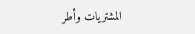المشتريات وأطر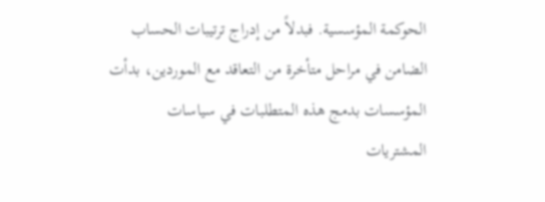الحوكمة المؤسسية. فبدلاً من إدراج ترتيبات الحساب الضامن في مراحل متأخرة من التعاقد مع الموردين، بدأت المؤسسات بدمج هذه المتطلبات في سياسات المشتريات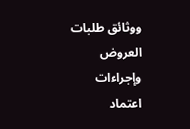ووثائق طلبات العروض وإجراءات اعتماد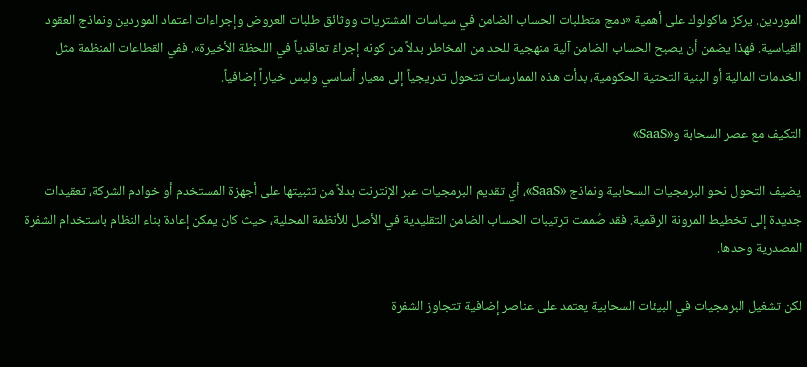الموردين. يركز ماكولوك على أهمية «دمج متطلبات الحساب الضامن في سياسات المشتريات ووثائق طلبات العروض وإجراءات اعتماد الموردين ونماذج العقود القياسية. فهذا يضمن أن يصبح الحساب الضامن آلية منهجية للحد من المخاطر بدلاً من كونه إجراءً تعاقدياً في اللحظة الأخيرة». ففي القطاعات المنظمة مثل الخدمات المالية أو البنية التحتية الحكومية، بدأت هذه الممارسات تتحول تدريجياً إلى معيار أساسي وليس خياراً إضافياً.

التكيف مع عصر السحابة و«SaaS»

يضيف التحول نحو البرمجيات السحابية ونماذج «SaaS»، أي تقديم البرمجيات عبر الإنترنت بدلاً من تثبيتها على أجهزة المستخدم أو خوادم الشركة، تعقيدات جديدة إلى تخطيط المرونة الرقمية. فقد صُممت ترتيبات الحساب الضامن التقليدية في الأصل للأنظمة المحلية، حيث كان يمكن إعادة بناء النظام باستخدام الشفرة المصدرية وحدها.

لكن تشغيل البرمجيات في البيئات السحابية يعتمد على عناصر إضافية تتجاوز الشفرة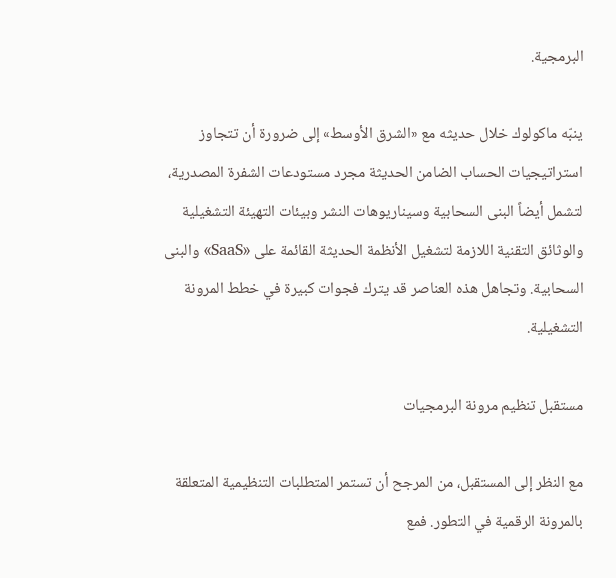البرمجية.

ينبّه ماكولوك خلال حديثه مع «الشرق الأوسط» إلى ضرورة أن تتجاوز استراتيجيات الحساب الضامن الحديثة مجرد مستودعات الشفرة المصدرية، لتشمل أيضاً البنى السحابية وسيناريوهات النشر وبيئات التهيئة التشغيلية والوثائق التقنية اللازمة لتشغيل الأنظمة الحديثة القائمة على «SaaS» والبنى السحابية. وتجاهل هذه العناصر قد يترك فجوات كبيرة في خطط المرونة التشغيلية.

مستقبل تنظيم مرونة البرمجيات

مع النظر إلى المستقبل، من المرجح أن تستمر المتطلبات التنظيمية المتعلقة بالمرونة الرقمية في التطور. فمع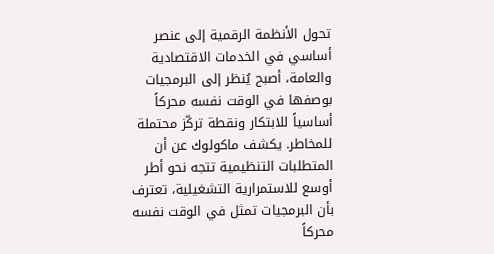تحول الأنظمة الرقمية إلى عنصر أساسي في الخدمات الاقتصادية والعامة، أصبح يُنظر إلى البرمجيات بوصفها في الوقت نفسه محركاً أساسياً للابتكار ونقطة تركّز محتملة للمخاطر. يكشف ماكولوك عن أن المتطلبات التنظيمية تتجه نحو أطر أوسع للاستمرارية التشغيلية، تعترف بأن البرمجيات تمثل في الوقت نفسه محركاً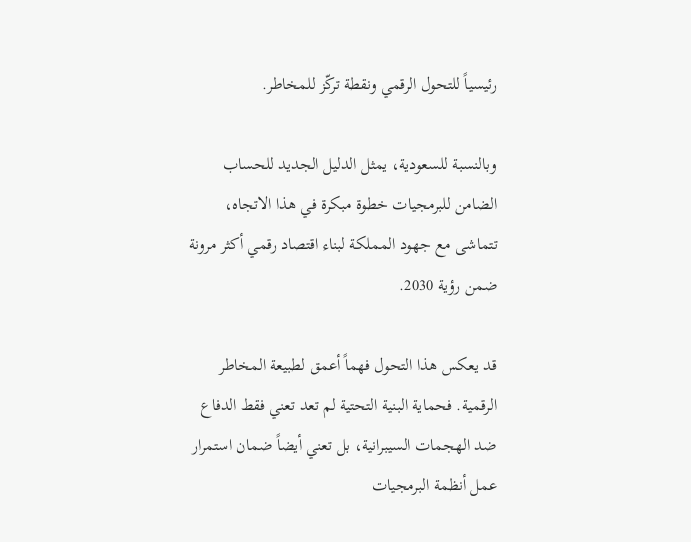رئيسياً للتحول الرقمي ونقطة تركّز للمخاطر.

وبالنسبة للسعودية، يمثل الدليل الجديد للحساب الضامن للبرمجيات خطوة مبكرة في هذا الاتجاه، تتماشى مع جهود المملكة لبناء اقتصاد رقمي أكثر مرونة ضمن رؤية 2030.

قد يعكس هذا التحول فهماً أعمق لطبيعة المخاطر الرقمية. فحماية البنية التحتية لم تعد تعني فقط الدفاع ضد الهجمات السيبرانية، بل تعني أيضاً ضمان استمرار عمل أنظمة البرمجيات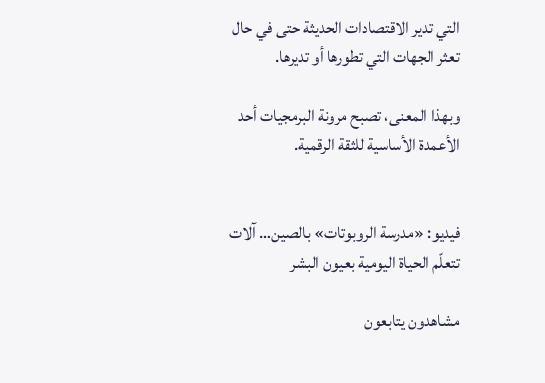التي تدير الاقتصادات الحديثة حتى في حال تعثر الجهات التي تطورها أو تديرها.

وبهذا المعنى، تصبح مرونة البرمجيات أحد الأعمدة الأساسية للثقة الرقمية.


فيديو: «مدرسة الروبوتات» بالصين… آلات تتعلّم الحياة اليومية بعيون البشر

مشاهدون يتابعون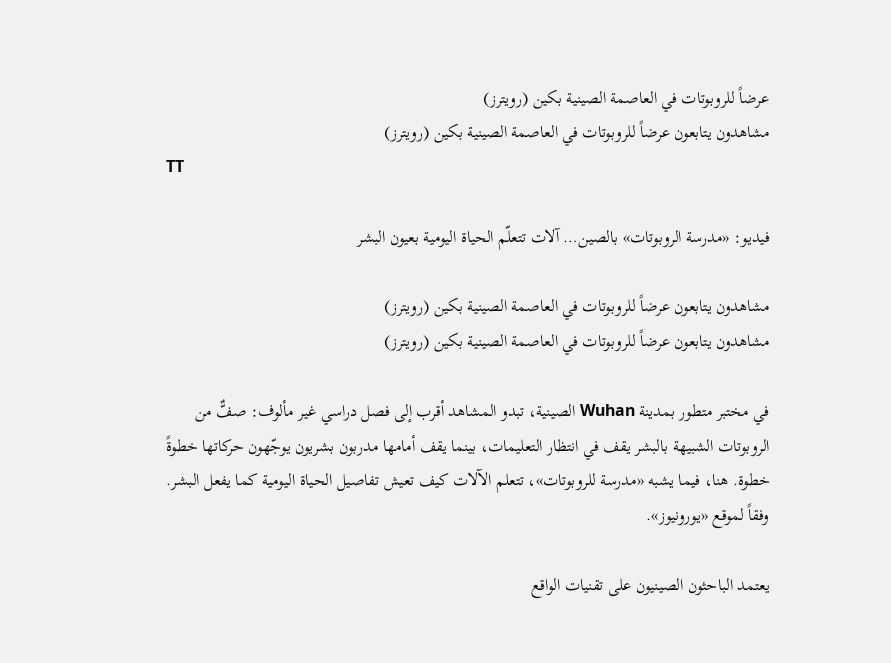عرضاً للروبوتات في العاصمة الصينية بكين (رويترز)
مشاهدون يتابعون عرضاً للروبوتات في العاصمة الصينية بكين (رويترز)
TT

فيديو: «مدرسة الروبوتات» بالصين… آلات تتعلّم الحياة اليومية بعيون البشر

مشاهدون يتابعون عرضاً للروبوتات في العاصمة الصينية بكين (رويترز)
مشاهدون يتابعون عرضاً للروبوتات في العاصمة الصينية بكين (رويترز)

في مختبر متطور بمدينة Wuhan الصينية، تبدو المشاهد أقرب إلى فصل دراسي غير مألوف: صفٌّ من الروبوتات الشبيهة بالبشر يقف في انتظار التعليمات، بينما يقف أمامها مدربون بشريون يوجّهون حركاتها خطوةً خطوة. هنا، فيما يشبه «مدرسة للروبوتات»، تتعلم الآلات كيف تعيش تفاصيل الحياة اليومية كما يفعل البشر. وفقاً لموقع «يورونيوز».

يعتمد الباحثون الصينيون على تقنيات الواقع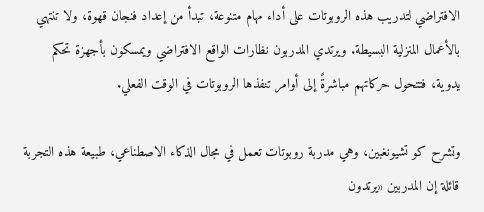الافتراضي لتدريب هذه الروبوتات على أداء مهام متنوعة، تبدأ من إعداد فنجان قهوة، ولا تنتهي بالأعمال المنزلية البسيطة. ويرتدي المدربون نظارات الواقع الافتراضي ويمسكون بأجهزة تحكم يدوية، فتتحول حركاتهم مباشرةً إلى أوامر تنفذها الروبوتات في الوقت الفعلي.

وتشرح كو تشيونغبين، وهي مدربة روبوتات تعمل في مجال الذكاء الاصطناعي، طبيعة هذه التجربة قائلة إن المدربين «يرتدون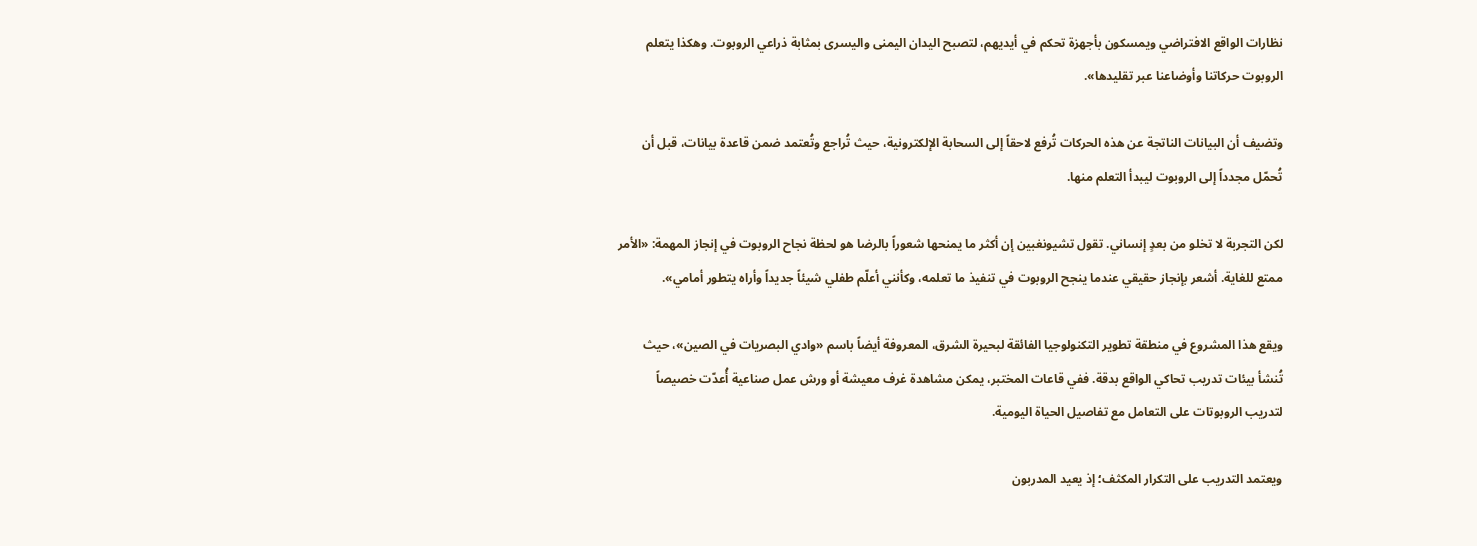نظارات الواقع الافتراضي ويمسكون بأجهزة تحكم في أيديهم، لتصبح اليدان اليمنى واليسرى بمثابة ذراعي الروبوت. وهكذا يتعلم الروبوت حركاتنا وأوضاعنا عبر تقليدها».

وتضيف أن البيانات الناتجة عن هذه الحركات تُرفع لاحقاً إلى السحابة الإلكترونية، حيث تُراجع وتُعتمد ضمن قاعدة بيانات، قبل أن تُحمّل مجدداً إلى الروبوت ليبدأ التعلم منها.

لكن التجربة لا تخلو من بعدٍ إنساني. تقول تشيونغبين إن أكثر ما يمنحها شعوراً بالرضا هو لحظة نجاح الروبوت في إنجاز المهمة: «الأمر ممتع للغاية. أشعر بإنجاز حقيقي عندما ينجح الروبوت في تنفيذ ما تعلمه، وكأنني أعلّم طفلي شيئاً جديداً وأراه يتطور أمامي».

ويقع هذا المشروع في منطقة تطوير التكنولوجيا الفائقة لبحيرة الشرق، المعروفة أيضاً باسم «وادي البصريات في الصين»، حيث تُنشأ بيئات تدريب تحاكي الواقع بدقة. ففي قاعات المختبر، يمكن مشاهدة غرف معيشة أو ورش عمل صناعية أُعدّت خصيصاً لتدريب الروبوتات على التعامل مع تفاصيل الحياة اليومية.

ويعتمد التدريب على التكرار المكثف؛ إذ يعيد المدربون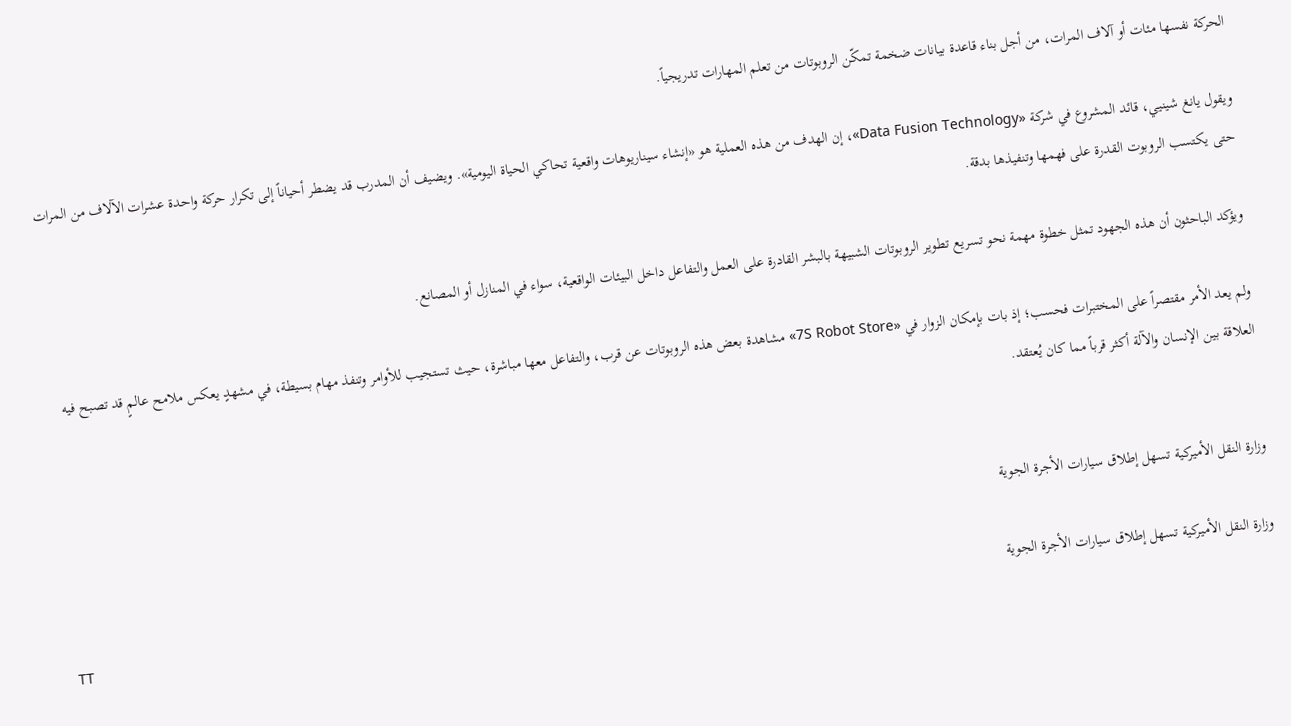الحركة نفسها مئات أو آلاف المرات، من أجل بناء قاعدة بيانات ضخمة تمكّن الروبوتات من تعلم المهارات تدريجياً.

ويقول يانغ شينيي، قائد المشروع في شركة «Data Fusion Technology»، إن الهدف من هذه العملية هو «إنشاء سيناريوهات واقعية تحاكي الحياة اليومية». ويضيف أن المدرب قد يضطر أحياناً إلى تكرار حركة واحدة عشرات الآلاف من المرات حتى يكتسب الروبوت القدرة على فهمها وتنفيذها بدقة.

ويؤكد الباحثون أن هذه الجهود تمثل خطوة مهمة نحو تسريع تطوير الروبوتات الشبيهة بالبشر القادرة على العمل والتفاعل داخل البيئات الواقعية، سواء في المنازل أو المصانع.

ولم يعد الأمر مقتصراً على المختبرات فحسب؛ إذ بات بإمكان الزوار في «7S Robot Store» مشاهدة بعض هذه الروبوتات عن قرب، والتفاعل معها مباشرة، حيث تستجيب للأوامر وتنفذ مهام بسيطة، في مشهدٍ يعكس ملامح عالمٍ قد تصبح فيه العلاقة بين الإنسان والآلة أكثر قرباً مما كان يُعتقد.


وزارة النقل الأميركية تسهل إطلاق سيارات الأجرة الجوية

وزارة النقل الأميركية تسهل إطلاق سيارات الأجرة الجوية
TT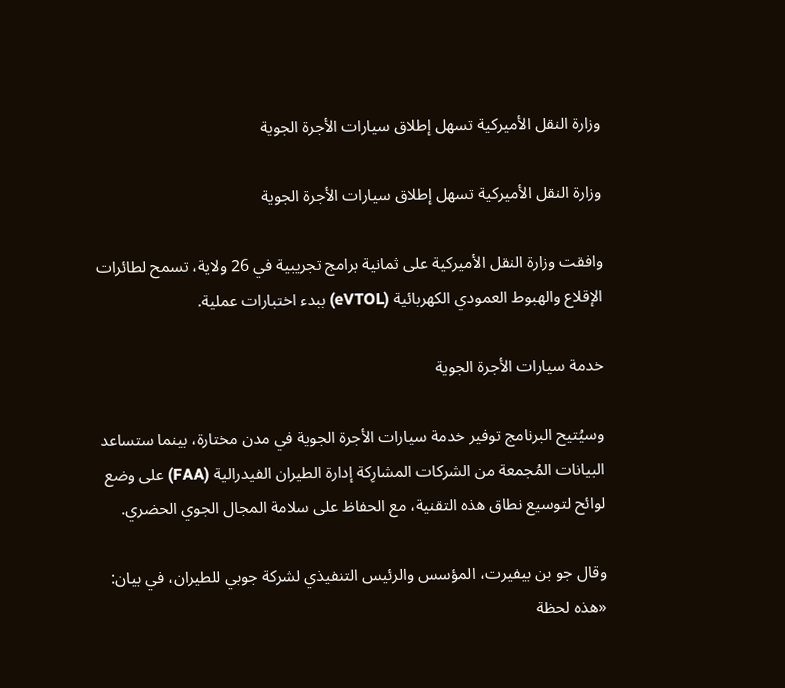وزارة النقل الأميركية تسهل إطلاق سيارات الأجرة الجوية

وزارة النقل الأميركية تسهل إطلاق سيارات الأجرة الجوية

وافقت وزارة النقل الأميركية على ثمانية برامج تجريبية في 26 ولاية، تسمح لطائرات الإقلاع والهبوط العمودي الكهربائية (eVTOL) ببدء اختبارات عملية.

خدمة سيارات الأجرة الجوية

وسيُتيح البرنامج توفير خدمة سيارات الأجرة الجوية في مدن مختارة، بينما ستساعد البيانات المُجمعة من الشركات المشارِكة إدارة الطيران الفيدرالية (FAA) على وضع لوائح لتوسيع نطاق هذه التقنية، مع الحفاظ على سلامة المجال الجوي الحضري.

وقال جو بن بيفيرت، المؤسس والرئيس التنفيذي لشركة جوبي للطيران، في بيان: «هذه لحظة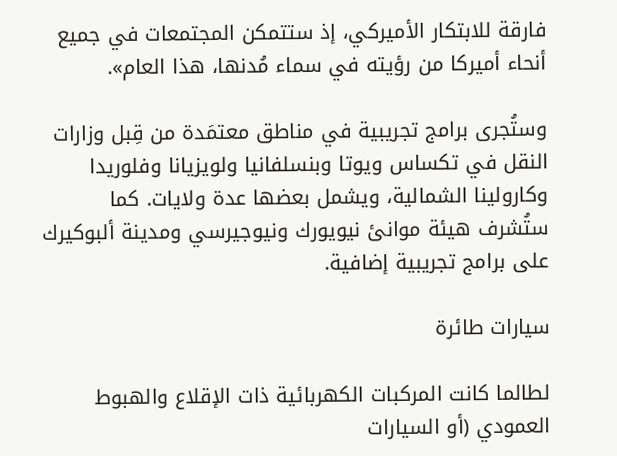فارقة للابتكار الأميركي، إذ ستتمكن المجتمعات في جميع أنحاء أميركا من رؤيته في سماء مُدنها، هذا العام».

وستُجرى برامج تجريبية في مناطق معتمَدة من قِبل وزارات النقل في تكساس ويوتا وبنسلفانيا ولويزيانا وفلوريدا وكارولينا الشمالية، ويشمل بعضها عدة ولايات. كما ستُشرف هيئة موانئ نيويورك ونيوجيرسي ومدينة ألبوكيرك على برامج تجريبية إضافية.

سيارات طائرة

لطالما كانت المركبات الكهربائية ذات الإقلاع والهبوط العمودي (أو السيارات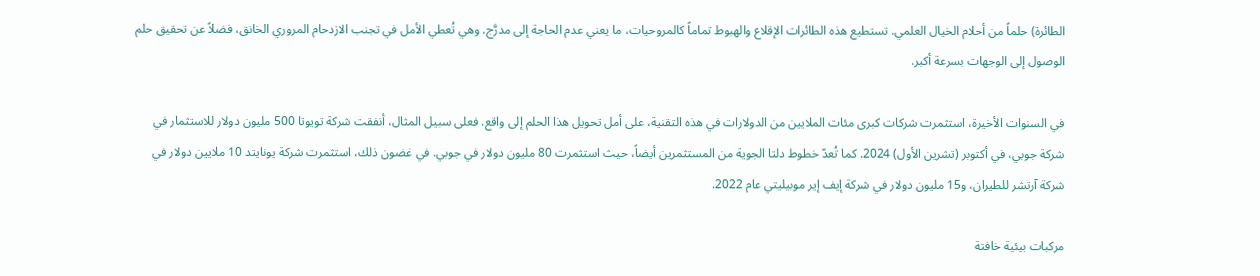الطائرة) حلماً من أحلام الخيال العلمي. تستطيع هذه الطائرات الإقلاع والهبوط تماماً كالمروحيات، ما يعني عدم الحاجة إلى مدرَّج. وهي تُعطي الأمل في تجنب الازدحام المروري الخانق، فضلاً عن تحقيق حلم الوصول إلى الوجهات بسرعة أكبر.

في السنوات الأخيرة، استثمرت شركات كبرى مئات الملايين من الدولارات في هذه التقنية، على أمل تحويل هذا الحلم إلى واقع. فعلى سبيل المثال، أنفقت شركة تويوتا 500 مليون دولار للاستثمار في شركة جوبي، في أكتوبر (تشرين الأول) 2024. كما تُعدّ خطوط دلتا الجوية من المستثمرين أيضاً، حيث استثمرت 80 مليون دولار في جوبي. في غضون ذلك، استثمرت شركة يونايتد 10 ملايين دولار في شركة آرتشر للطيران، و15 مليون دولار في شركة إيف إير موبيليتي عام 2022.

مركبات بيئية خافتة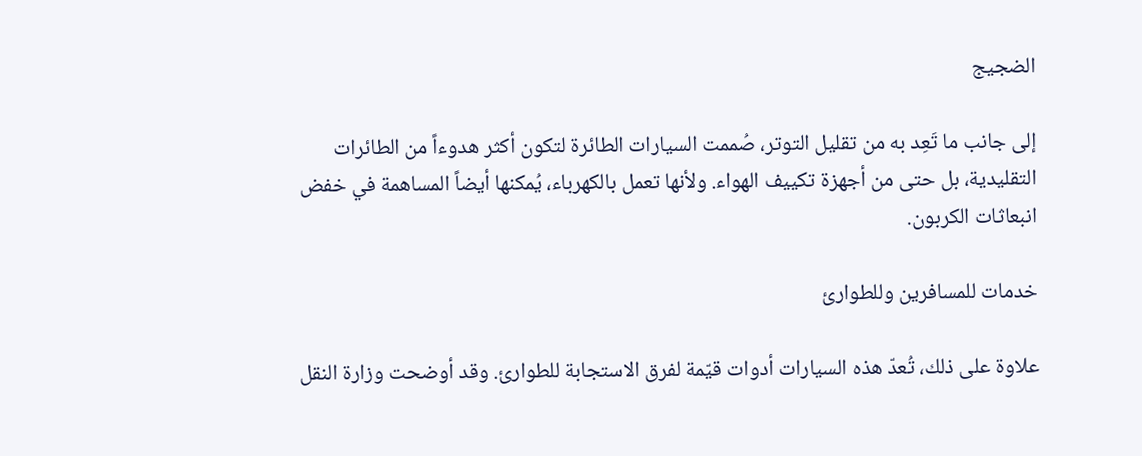الضجيج

إلى جانب ما تَعِد به من تقليل التوتر، صُممت السيارات الطائرة لتكون أكثر هدوءاً من الطائرات التقليدية، بل حتى من أجهزة تكييف الهواء. ولأنها تعمل بالكهرباء، يُمكنها أيضاً المساهمة في خفض انبعاثات الكربون.

خدمات للمسافرين وللطوارئ

علاوة على ذلك، تُعدّ هذه السيارات أدوات قيّمة لفرق الاستجابة للطوارئ. وقد أوضحت وزارة النقل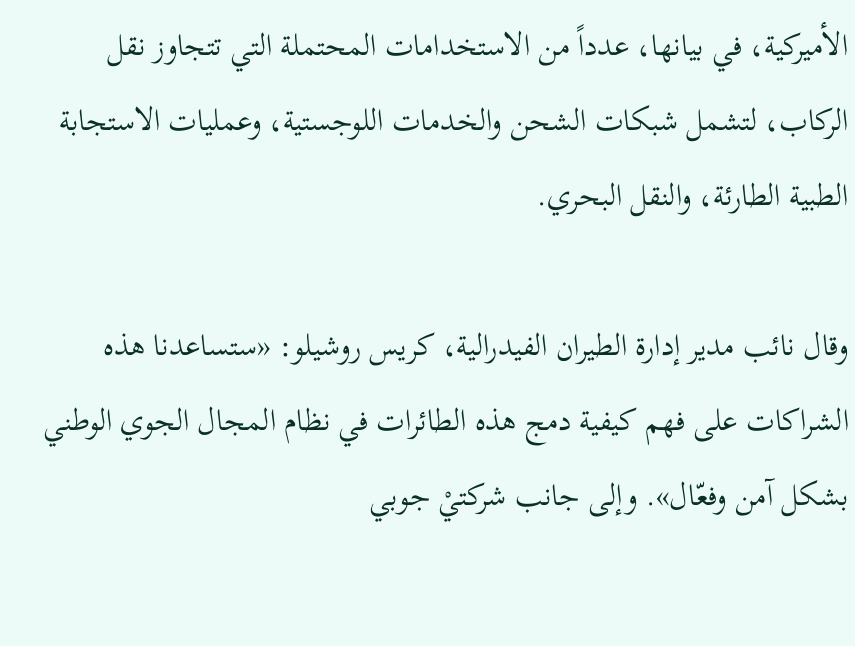الأميركية، في بيانها، عدداً من الاستخدامات المحتملة التي تتجاوز نقل الركاب، لتشمل شبكات الشحن والخدمات اللوجستية، وعمليات الاستجابة الطبية الطارئة، والنقل البحري.

وقال نائب مدير إدارة الطيران الفيدرالية، كريس روشيلو: «ستساعدنا هذه الشراكات على فهم كيفية دمج هذه الطائرات في نظام المجال الجوي الوطني بشكل آمن وفعّال». وإلى جانب شركتيْ جوبي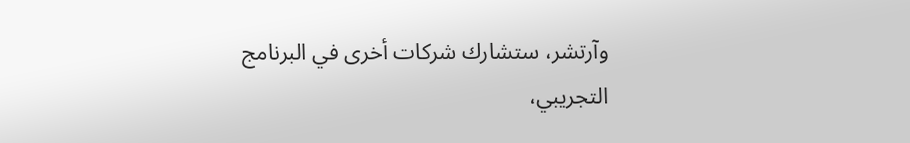وآرتشر، ستشارك شركات أخرى في البرنامج التجريبي،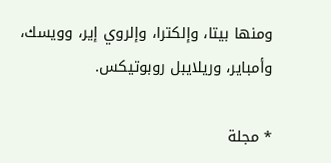ومنها بيتا، وإلكترا، وإلروي إير، وويسك، وأمباير، وريلايبل روبوتيكس.

* مجلة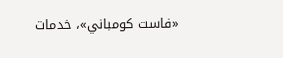«فاست كومباني»، خدمات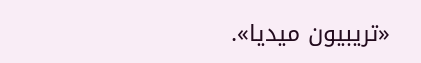«تريبيون ميديا».